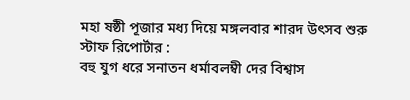মহা ষষ্ঠী পূজার মধ্য দিয়ে মঙ্গলবার শারদ উৎসব শুরু
স্টাফ রিপোর্টার :
বহু যুগ ধরে সনাতন ধর্মাবলম্বী দের বিশ্বাস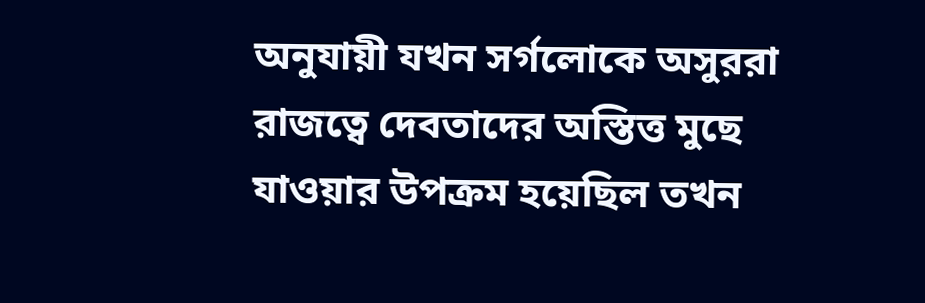অনুযায়ী যখন সর্গলোকে অসুররা রাজত্বে দেবতাদের অস্তিত্ত মুছে যাওয়ার উপক্রম হয়েছিল তখন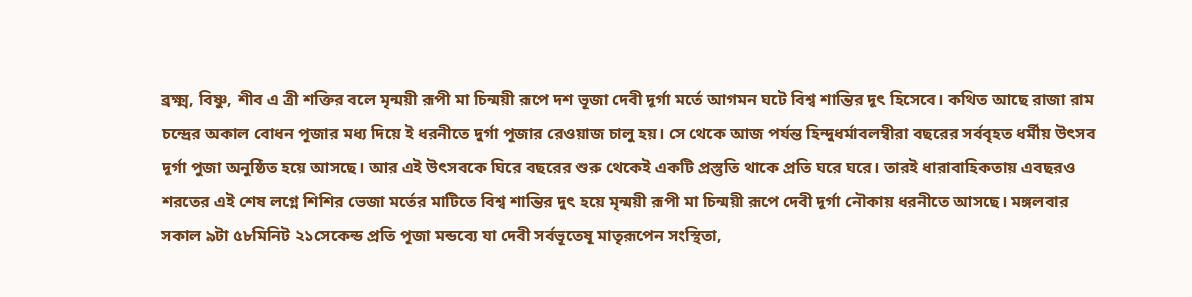ব্রক্ষ্ম, বিষ্ণু, শীব এ ত্রী শক্তির বলে মৃন্ময়ী রূপী মা চিন্ময়ী রূপে দশ ভূজা দেবী দূর্গা মর্তে আগমন ঘটে বিশ্ব শান্তির দূৎ হিসেবে। কথিত আছে রাজা রাম চন্দ্রের অকাল বোধন পূজার মধ্য দিয়ে ই ধরনীতে দুর্গা পূজার রেওয়াজ চালু হয়। সে থেকে আজ পর্যন্ত হিন্দুধর্মাবলম্বীরা বছরের সর্ববৃহত ধর্মীয় উৎসব দূর্গা পুজা অনুষ্ঠিত হয়ে আসছে। আর এই উৎসবকে ঘিরে বছরের শুরু থেকেই একটি প্রস্তুতি থাকে প্রতি ঘরে ঘরে। তারই ধারাবাহিকতায় এবছরও শরতের এই শেষ লগ্নে শিশির ভেজা মর্তের মাটিতে বিশ্ব শান্তির দুৎ হয়ে মৃন্ময়ী রূপী মা চিন্ময়ী রূপে দেবী দূর্গা নৌকায় ধরনীতে আসছে। মঙ্গলবার সকাল ৯টা ৫৮মিনিট ২১সেকেন্ড প্রতি পূজা মন্ডব্যে যা দেবী সর্বভূতেষূ মাতৃরূপেন সংস্থিতা,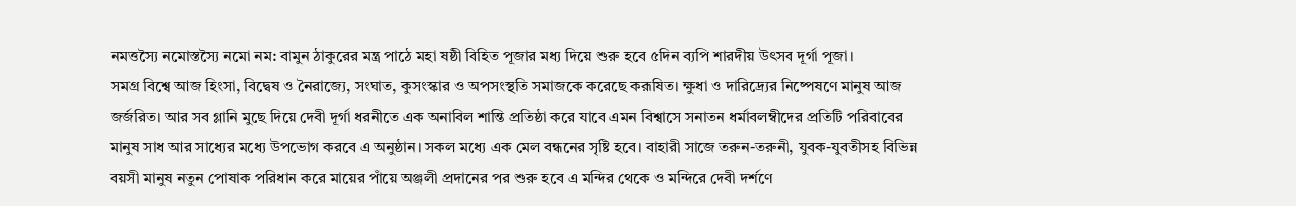নমত্তস্যৈ নমোস্তস্যৈ নমো নম: বামুন ঠাকুরের মন্ত্র পাঠে মহা ষষ্ঠী বিহিত পূজার মধ্য দিয়ে শুরু হবে ৫দিন ব্যপি শারদীয় উৎসব দূর্গা পূজা।
সমগ্র বিশ্বে আজ হিংসা, বিদ্বেষ ও নৈরাজ্যে, সংঘাত, কুসংস্কার ও অপসংস্থতি সমাজকে করেছে করূষিত। ক্ষুধা ও দারিদ্র্যের নিষ্পেষণে মানুষ আজ জর্জরিত। আর সব গ্লানি মুছে দিয়ে দেবী দূর্গা ধরনীতে এক অনাবিল শান্তি প্রতিষ্ঠা করে যাবে এমন বিশ্বাসে সনাতন ধর্মাবলম্বীদের প্রতিটি পরিবাবের মানুষ সাধ আর সাধ্যের মধ্যে উপভোগ করবে এ অনুষ্ঠান। সকল মধ্যে এক মেল বন্ধনের সৃষ্টি হবে। বাহারী সাজে তরুন-তরুনী, যুবক-যুবতীসহ বিভিন্ন বয়সী মানুষ নতুন পোষাক পরিধান করে মায়ের পাঁয়ে অঞ্জলী প্রদানের পর শুরু হবে এ মন্দির থেকে ও মন্দিরে দেবী দর্শণে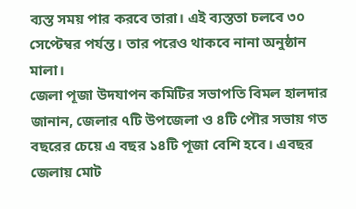ব্যস্ত সময় পার করবে তারা। এই ব্যস্ততা চলবে ৩০ সেপ্টেম্বর পর্যন্ত। তার পরেও থাকবে নানা অনুষ্ঠান মালা।
জেলা পূজা উদযাপন কমিটির সভাপতি বিমল হালদার জানান, জেলার ৭টি উপজেলা ও ৪টি পৌর সভায় গত বছরের চেয়ে এ বছর ১৪টি পূজা বেশি হবে। এবছর জেলায় মোট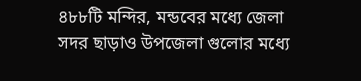৪৮৮টি মন্দির, মন্ডবের মধ্যে জেলা সদর ছাড়াও উপজেলা গুলোর মধ্যে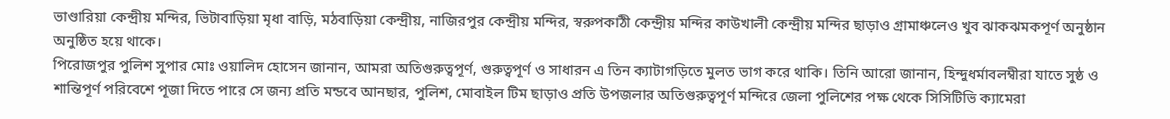ভাণ্ডারিয়া কেন্দ্রীয় মন্দির, ভিটাবাড়িয়া মৃধা বাড়ি, মঠবাড়িয়া কেন্দ্রীয়, নাজিরপুর কেন্দ্রীয় মন্দির, স্বরুপকাঠী কেন্দ্রীয় মন্দির কাউখালী কেন্দ্রীয় মন্দির ছাড়াও গ্রামাঞ্চলেও খুব ঝাকঝমকপূর্ণ অনুষ্ঠান অনুষ্ঠিত হয়ে থাকে।
পিরোজপুর পুলিশ সুপার মোঃ ওয়ালিদ হোসেন জানান, আমরা অতিগুরুত্বপূর্ণ, গুরুত্বপূর্ণ ও সাধারন এ তিন ক্যাটাগড়িতে মুলত ভাগ করে থাকি। তিনি আরো জানান, হিন্দুধর্মাবলম্বীরা যাতে সুষ্ঠ ও শান্তিপূর্ণ পরিবেশে পূজা দিতে পারে সে জন্য প্রতি মন্ডবে আনছার, পুলিশ, মোবাইল টিম ছাড়াও প্রতি উপজলার অতিগুরুত্বপূর্ণ মন্দিরে জেলা পুলিশের পক্ষ থেকে সিসিটিভি ক্যামেরা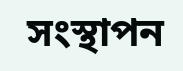সংস্থাপন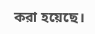করা হয়েছে।